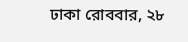ঢাকা রোববার, ২৮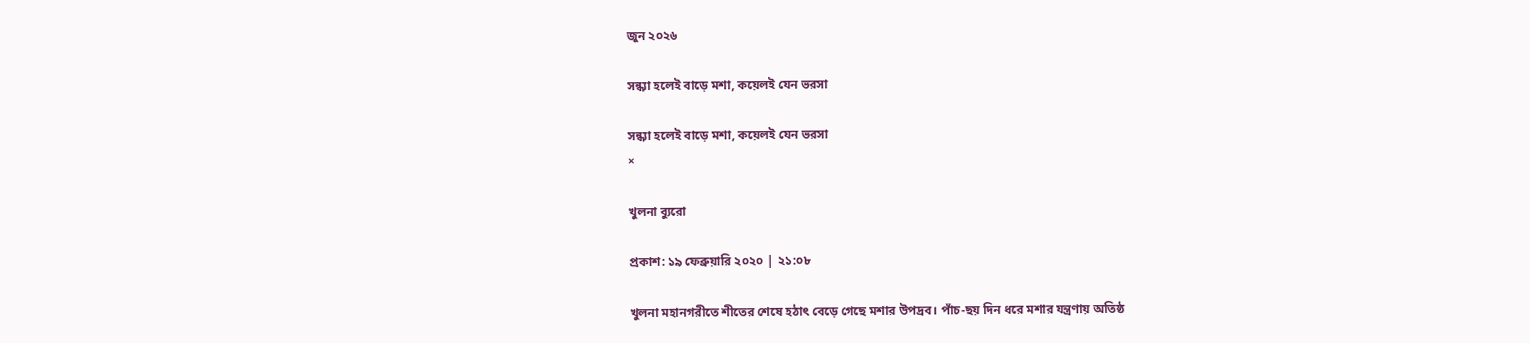জুন ২০২৬

সন্ধ্যা হলেই বাড়ে মশা, কয়েলই যেন ভরসা

সন্ধ্যা হলেই বাড়ে মশা, কয়েলই যেন ভরসা
×

খুলনা ব্যুরো

প্রকাশ: ১৯ ফেব্রুয়ারি ২০২০ | ২১:০৮

খুলনা মহানগরীতে শীতের শেষে হঠাৎ বেড়ে গেছে মশার উপদ্রব। পাঁচ-ছয় দিন ধরে মশার যন্ত্রণায় অতিষ্ঠ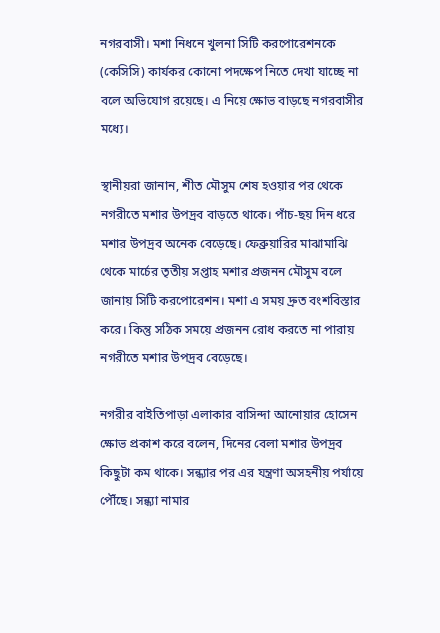নগরবাসী। মশা নিধনে খুলনা সিটি করপোরেশনকে (কেসিসি) কার্যকর কোনো পদক্ষেপ নিতে দেখা যাচ্ছে না বলে অভিযোগ রয়েছে। এ নিয়ে ক্ষোভ বাড়ছে নগরবাসীর মধ্যে।

স্থানীয়রা জানান, শীত মৌসুম শেষ হওয়ার পর থেকে নগরীতে মশার উপদ্রব বাড়তে থাকে। পাঁচ-ছয় দিন ধরে মশার উপদ্রব অনেক বেড়েছে। ফেব্রুয়ারির মাঝামাঝি থেকে মার্চের তৃতীয় সপ্তাহ মশার প্রজনন মৌসুম বলে জানায় সিটি করপোরেশন। মশা এ সময় দ্রুত বংশবিস্তার করে। কিন্তু সঠিক সময়ে প্রজনন রোধ করতে না পারায় নগরীতে মশার উপদ্রব বেড়েছে।

নগরীর বাইতিপাড়া এলাকার বাসিন্দা আনোয়ার হোসেন ক্ষোভ প্রকাশ করে বলেন, দিনের বেলা মশার উপদ্রব কিছুটা কম থাকে। সন্ধ্যার পর এর যন্ত্রণা অসহনীয় পর্যায়ে পৌঁছে। সন্ধ্যা নামার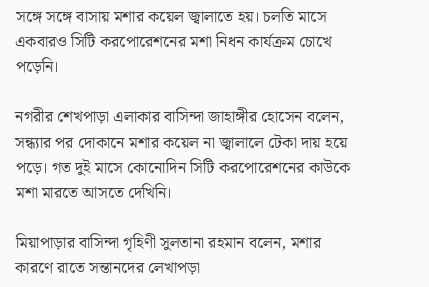সঙ্গে সঙ্গে বাসায় মশার কয়েল জ্বালাতে হয়। চলতি মাসে একবারও সিটি করপোরেশনের মশা নিধন কার্যক্রম চোখে পড়েনি।

নগরীর শেখপাড়া এলাকার বাসিন্দা জাহাঙ্গীর হোসেন বলেন, সন্ধ্যার পর দোকানে মশার কয়েল না জ্বালালে টেকা দায় হয়ে পড়ে। গত দুই মাসে কোনোদিন সিটি করপোরেশনের কাউকে মশা মারতে আসতে দেখিনি।

মিয়াপাড়ার বাসিন্দা গৃহিণী সুলতানা রহমান বলেন, মশার কারণে রাতে সন্তানদের লেখাপড়া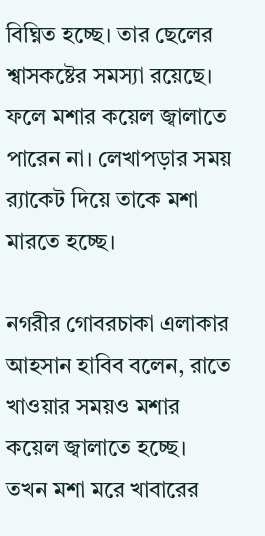বিঘ্নিত হচ্ছে। তার ছেলের শ্বাসকষ্টের সমস্যা রয়েছে। ফলে মশার কয়েল জ্বালাতে পারেন না। লেখাপড়ার সময় র‌্যাকেট দিয়ে তাকে মশা মারতে হচ্ছে।

নগরীর গোবরচাকা এলাকার আহসান হাবিব বলেন, রাতে খাওয়ার সময়ও মশার কয়েল জ্বালাতে হচ্ছে। তখন মশা মরে খাবারের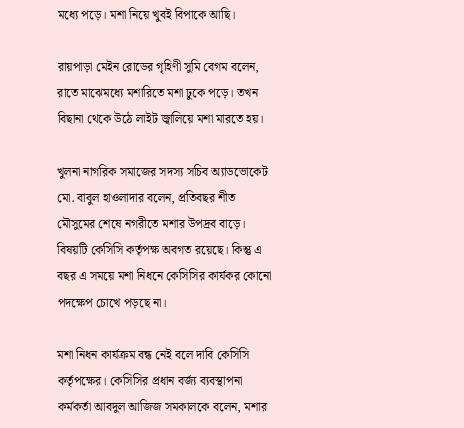মধ্যে পড়ে। মশা নিয়ে খুবই বিপাকে আছি।

রায়পাড়া মেইন রোডের গৃহিণী সুমি বেগম বলেন, রাতে মাঝেমধ্যে মশারিতে মশা ঢুকে পড়ে। তখন বিছানা থেকে উঠে লাইট জ্বালিয়ে মশা মারতে হয়।

খুলনা নাগরিক সমাজের সদস্য সচিব অ্যাডভোকেট মো. বাবুল হাওলাদার বলেন, প্রতিবছর শীত মৌসুমের শেষে নগরীতে মশার উপদ্রব বাড়ে। বিষয়টি কেসিসি কর্তৃপক্ষ অবগত রয়েছে। কিন্তু এ বছর এ সময়ে মশা নিধনে কেসিসির কার্যকর কোনো পদক্ষেপ চোখে পড়ছে না।

মশা নিধন কার্যক্রম বন্ধ নেই বলে দাবি কেসিসি কর্তৃপক্ষের। কেসিসির প্রধান বর্জ্য ব্যবস্থাপনা কর্মকর্তা আবদুল আজিজ সমকালকে বলেন, মশার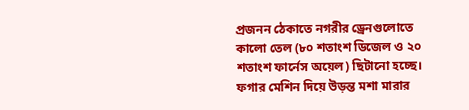প্রজনন ঠেকাতে নগরীর ড্রেনগুলোতে কালো তেল (৮০ শতাংশ ডিজেল ও ২০ শতাংশ ফার্নেস অয়েল) ছিটানো হচ্ছে। ফগার মেশিন দিয়ে উড়ন্ত মশা মারার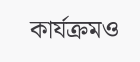কার্যক্রমও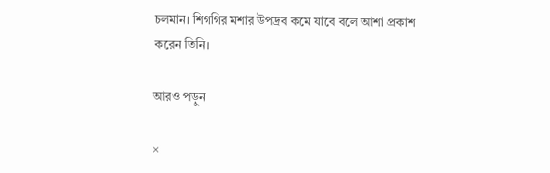চলমান। শিগগির মশার উপদ্রব কমে যাবে বলে আশা প্রকাশ করেন তিনি।

আরও পড়ুন

×